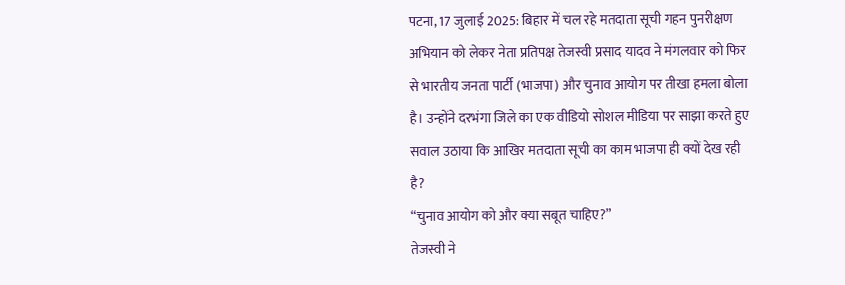पटना, 17 जुलाई 2025: बिहार में चल रहे मतदाता सूची गहन पुनरीक्षण अभियान को लेकर नेता प्रतिपक्ष तेजस्वी प्रसाद यादव ने मंगलवार को फिर से भारतीय जनता पार्टी (भाजपा) और चुनाव आयोग पर तीखा हमला बोला है। उन्होंने दरभंगा जिले का एक वीडियो सोशल मीडिया पर साझा करते हुए सवाल उठाया कि आखिर मतदाता सूची का काम भाजपा ही क्यों देख रही है?
“चुनाव आयोग को और क्या सबूत चाहिए?”
तेजस्वी ने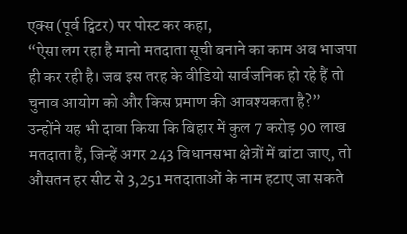एक्स (पूर्व ट्विटर) पर पोस्ट कर कहा,
“ऐसा लग रहा है मानो मतदाता सूची बनाने का काम अब भाजपा ही कर रही है। जब इस तरह के वीडियो सार्वजनिक हो रहे हैं तो चुनाव आयोग को और किस प्रमाण की आवश्यकता है?”
उन्होंने यह भी दावा किया कि बिहार में कुल 7 करोड़ 90 लाख मतदाता हैं, जिन्हें अगर 243 विधानसभा क्षेत्रों में बांटा जाए, तो औसतन हर सीट से 3,251 मतदाताओं के नाम हटाए जा सकते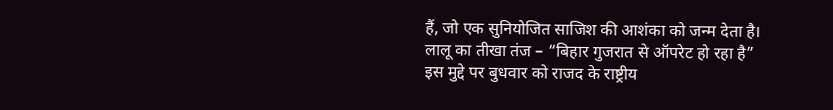हैं, जो एक सुनियोजित साजिश की आशंका को जन्म देता है।
लालू का तीखा तंज – “बिहार गुजरात से ऑपरेट हो रहा है”
इस मुद्दे पर बुधवार को राजद के राष्ट्रीय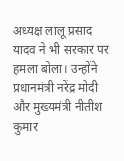अध्यक्ष लालू प्रसाद यादव ने भी सरकार पर हमला बोला। उन्होंने प्रधानमंत्री नरेंद्र मोदी और मुख्यमंत्री नीतीश कुमार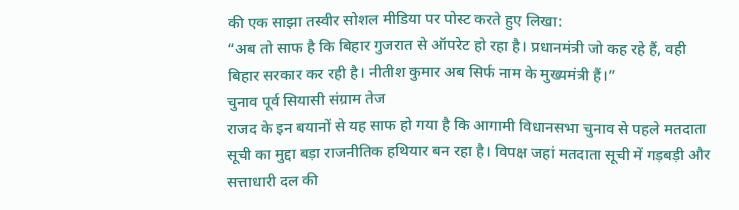की एक साझा तस्वीर सोशल मीडिया पर पोस्ट करते हुए लिखा:
“अब तो साफ है कि बिहार गुजरात से ऑपरेट हो रहा है। प्रधानमंत्री जो कह रहे हैं, वही बिहार सरकार कर रही है। नीतीश कुमार अब सिर्फ नाम के मुख्यमंत्री हैं।”
चुनाव पूर्व सियासी संग्राम तेज
राजद के इन बयानों से यह साफ हो गया है कि आगामी विधानसभा चुनाव से पहले मतदाता सूची का मुद्दा बड़ा राजनीतिक हथियार बन रहा है। विपक्ष जहां मतदाता सूची में गड़बड़ी और सत्ताधारी दल की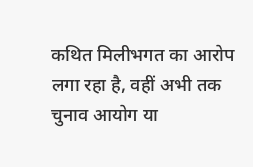कथित मिलीभगत का आरोप लगा रहा है, वहीं अभी तक चुनाव आयोग या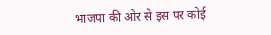भाजपा की ओर से इस पर कोई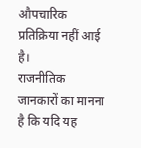औपचारिक प्रतिक्रिया नहीं आई है।
राजनीतिक जानकारों का मानना है कि यदि यह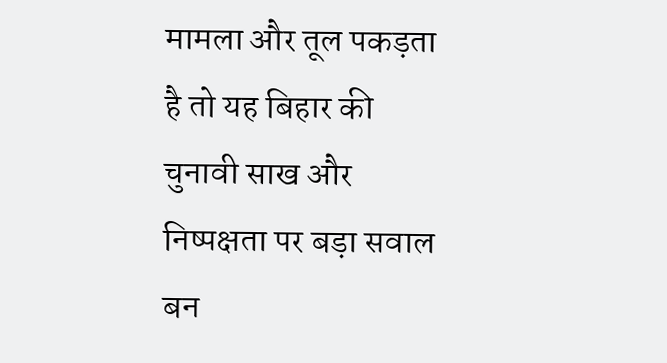मामला और तूल पकड़ता है तो यह बिहार की चुनावी साख और निष्पक्षता पर बड़ा सवाल बन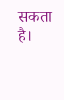सकता है।